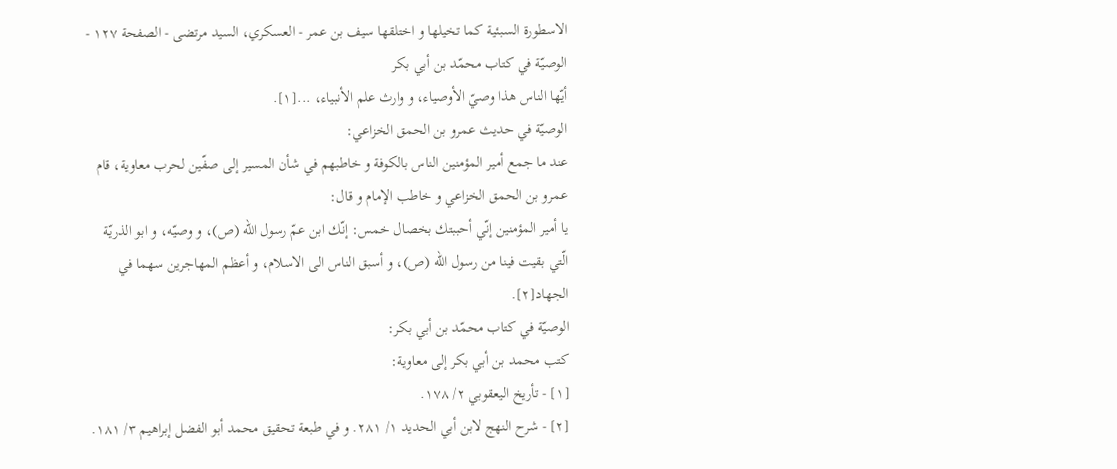الاسطورة السبئية كما تخيلها و اختلقها سيف بن عمر - العسكري، السيد مرتضى - الصفحة ١٢٧ - الوصيّة في كتاب محمّد بن أبي بكر
أيّها الناس هذا وصيّ الأوصياء، و وارث علم الأنبياء، ...[١].
الوصيّة في حديث عمرو بن الحمق الخزاعي:
عند ما جمع أمير المؤمنين الناس بالكوفة و خاطبهم في شأن المسير إلى صفّين لحرب معاوية، قام عمرو بن الحمق الخزاعي و خاطب الإمام و قال:
يا أمير المؤمنين إنّي أحببتك بخصال خمس: إنّك ابن عمّ رسول اللّه (ص)، و وصيّه، و ابو الذريّة الّتي بقيت فينا من رسول اللّه (ص)، و أسبق الناس الى الاسلام، و أعظم المهاجرين سهما في الجهاد[٢].
الوصيّة في كتاب محمّد بن أبي بكر:
كتب محمد بن أبي بكر إلى معاوية:
[١] - تأريخ اليعقوبي ٢/ ١٧٨.
[٢] - شرح النهج لابن أبي الحديد ١/ ٢٨١. و في طبعة تحقيق محمد أبو الفضل إبراهيم ٣/ ١٨١.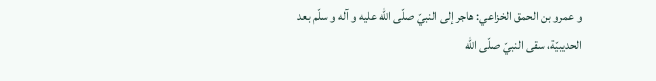و عمرو بن الحمق الخزاعي: هاجر إلى النبيّ صلّى اللّه عليه و آله و سلّم بعد الحديبيّة، سقى النبيّ صلّى اللّه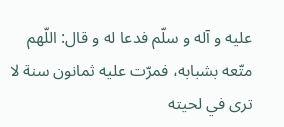عليه و آله و سلّم فدعا له و قال: اللّهم متّعه بشبابه، فمرّت عليه ثمانون سنة لا ترى في لحيته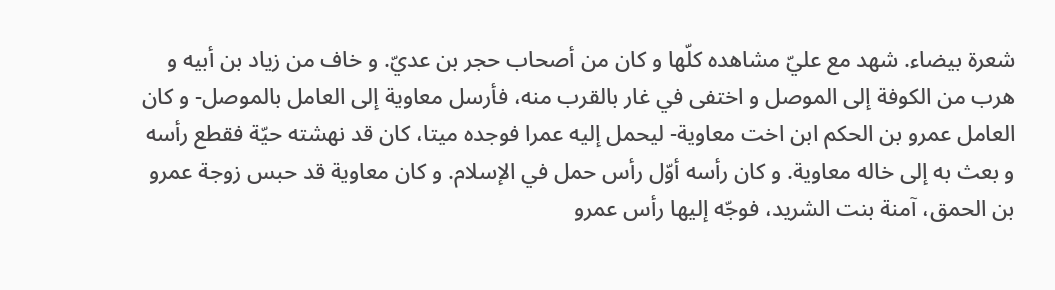شعرة بيضاء. شهد مع عليّ مشاهده كلّها و كان من أصحاب حجر بن عديّ. و خاف من زياد بن أبيه و هرب من الكوفة إلى الموصل و اختفى في غار بالقرب منه، فأرسل معاوية إلى العامل بالموصل- و كان العامل عمرو بن الحكم ابن اخت معاوية- ليحمل إليه عمرا فوجده ميتا، كان قد نهشته حيّة فقطع رأسه و بعث به إلى خاله معاوية. و كان رأسه أوّل رأس حمل في الإسلام. و كان معاوية قد حبس زوجة عمرو بن الحمق، آمنة بنت الشريد، فوجّه إليها رأس عمرو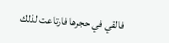فالقي في حجرها فارتاعت لذلك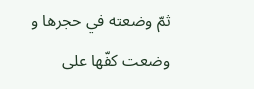ثمّ وضعته في حجرها و وضعت كفّها على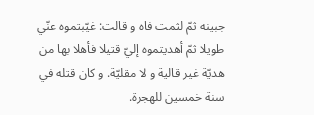جبينه ثمّ لثمت فاه و قالت: غيّبتموه عنّي طويلا ثمّ أهديتموه إليّ قتيلا فأهلا بها من هديّة غير قالية و لا مقليّة. و كان قتله في سنة خمسين للهجرة.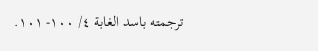ترجمته باسد الغابة ٤/ ١٠٠- ١٠١.